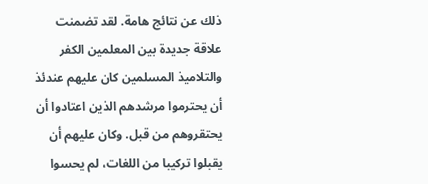ذلك عن نتائج هامة. لقد تضمنت علاقة جديدة بين المعلمين الكفر والتلاميذ المسلمين كان عليهم عندئذ أن يحترموا مرشدهم الذين اعتادوا أن يحتقروهم من قبل. وكان عليهم أن يقبلوا ترکيبا من اللغات، لم يحسوا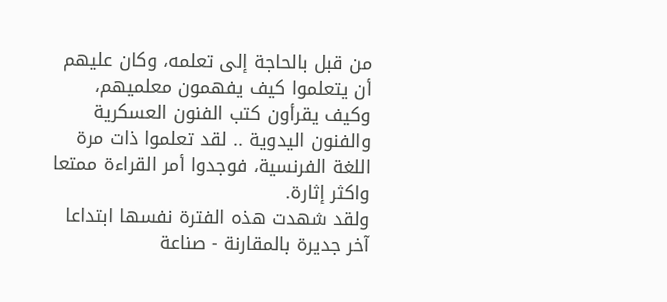من قبل بالحاجة إلى تعلمه، وكان عليهم أن يتعلموا كيف يفهمون معلميهم، وكيف يقرأون كتب الفنون العسكرية والفنون اليدوية .. لقد تعلموا ذات مرة اللغة الفرنسية، فوجدوا أمر القراءة ممتعا واكثر إثارة.
ولقد شهدت هذه الفترة نفسها ابتداعا آخر جديرة بالمقارنة - صناعة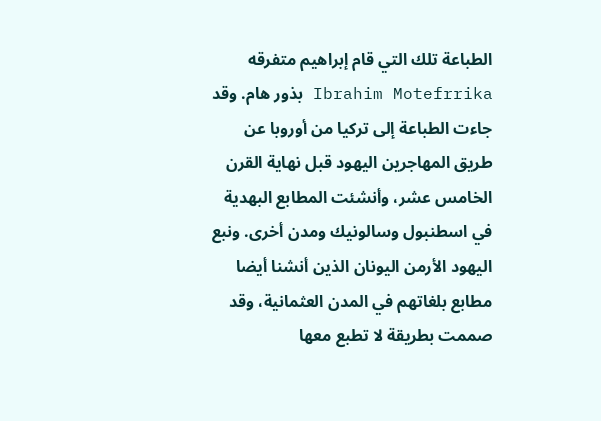الطباعة تلك التي قام إبراهيم متفرقه Ibrahim Motefrrika بذور هام. وقد جاءت الطباعة إلى تركيا من أوروبا عن طريق المهاجرين اليهود قبل نهاية القرن الخامس عشر، وأنشئت المطابع البهدية في اسطنبول وسالونيك ومدن أخرى. ونبع اليهود الأرمن اليونان الذين أنشنا أيضا مطابع بلغاتهم في المدن العثمانية، وقد صممت بطريقة لا تطبع معها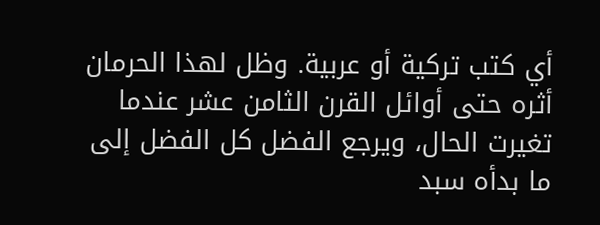أي كتب تركية أو عربية. وظل لهذا الحرمان أثره حتى أوائل القرن الثامن عشر عندما تغيرت الحال، ويرجع الفضل كل الفضل إلى ما بدأه سبد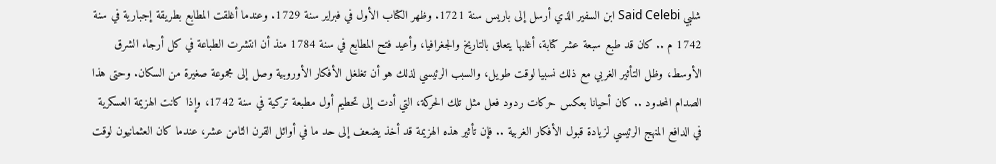شلبي Said Celebi ابن السفير الذي أرسل إلى باريس سنة 1721. وظهر الكتاب الأول في فبراير سنة 1729. وعندما أغلقت المطابع بطريقة إجبارية في سنة 1742 م .. كان قد طبع سبعة عشر كتابة، أغلبها يتعلق بالتاريخ والجغرافيا، وأعيد فتح المطابع في سنة 1784 منذ أن انتشرت الطباعة في كل أرجاء الشرق الأوسط، وظل التأثير الغربي مع ذلك نسبيا لوقت طويل، والسبب الرئيسي لذلك هو أن تغلغل الأفكار الأوروبية وصل إلى مجموعة صغيرة من السكان. وحتى هذا الصدام المحدود .. كان أحيانا بعكس حركات ردود فعل مثل تلك الحركة، التي أدت إلى تحطيم أول مطبعة تركية في سنة 1742، وإذا كانت الهزيمة العسكرية في الدافع المنهج الرئيسي لزيادة قبول الأفكار الغربية .. فإن تأثير هذه الهزيمة قد أخذ يضعف إلى حد ما في أوائل القرن الثامن عشر، عندما كان العثمانيون لوقت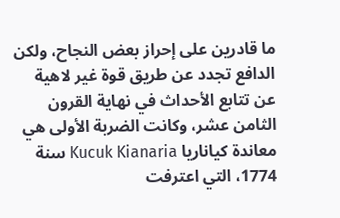ما قادرين على إحراز بعض النجاح، ولكن الدافع تجدد عن طريق قوة غير لاهية عن تتابع الأحداث في نهاية القرون الثامن عشر، وكانت الضربة الأولى هي معاندة كياناريا Kucuk Kianaria سنة 1774، التي اعترفت